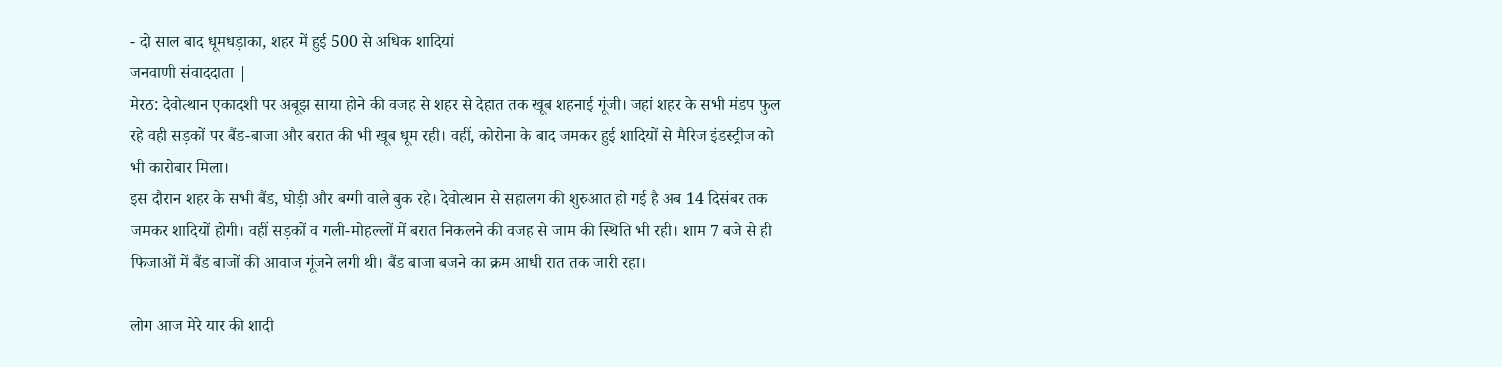- दो साल बाद धूमधड़ाका, शहर में हुई 500 से अधिक शादियां
जनवाणी संवाददाता |
मेरठ: देवोत्थान एकादशी पर अबूझ साया होने की वजह से शहर से देहात तक खूब शहनाई गूंजी। जहां शहर के सभी मंडप फुल रहे वही सड़कों पर बैंड-बाजा और बरात की भी खूब धूम रही। वहीं, कोरोना के बाद जमकर हुई शादियों से मैरिज इंडस्ट्रीज को भी कारोबार मिला।
इस दौरान शहर के सभी बैंड, घोड़ी और बग्गी वाले बुक रहे। देवोत्थान से सहालग की शुरुआत हो गई है अब 14 दिसंबर तक जमकर शादियों होगी। वहीं सड़कों व गली-मोहल्लों में बरात निकलने की वजह से जाम की स्थिति भी रही। शाम 7 बजे से ही फिजाओं में बैंड बाजों की आवाज गूंजने लगी थी। बैंड बाजा बजने का क्रम आधी रात तक जारी रहा।

लोग आज मेरे यार की शादी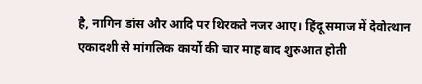है, नागिन डांस और आदि पर थिरकते नजर आए। हिंदू समाज में देवोत्थान एकादशी से मांगलिक कार्यो की चार माह बाद शुरुआत होती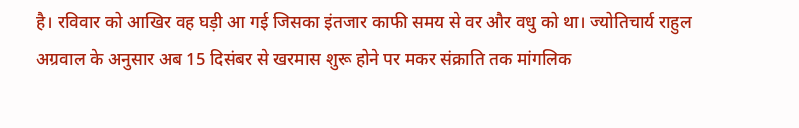है। रविवार को आखिर वह घड़ी आ गई जिसका इंतजार काफी समय से वर और वधु को था। ज्योतिचार्य राहुल अग्रवाल के अनुसार अब 15 दिसंबर से खरमास शुरू होने पर मकर संक्राति तक मांगलिक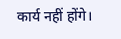कार्य नहीं होंगे।